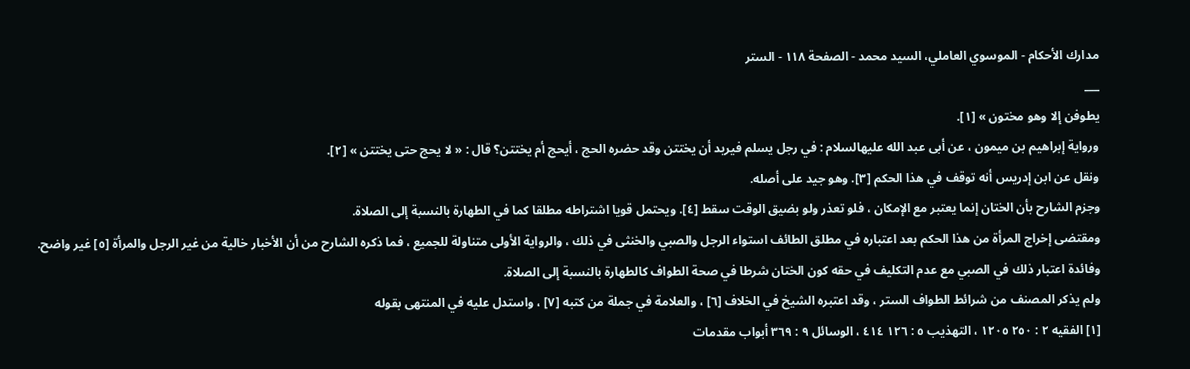مدارك الأحكام - الموسوي العاملي، السيد محمد - الصفحة ١١٨ - الستر
___
يطوفن إلا وهو مختون » [١].
ورواية إبراهيم بن ميمون ، عن أبى عبد الله عليهالسلام : في رجل يسلم فيريد أن يختتن وقد حضره الحج ، أيحج أم يختتن؟ قال : « لا يحج حتى يختتن » [٢].
ونقل عن ابن إدريس أنه توقف في هذا الحكم [٣]. وهو جيد على أصله.
وجزم الشارح بأن الختان إنما يعتبر مع الإمكان ، فلو تعذر ولو بضيق الوقت سقط [٤]. ويحتمل قويا اشتراطه مطلقا كما في الطهارة بالنسبة إلى الصلاة.
ومقتضى إخراج المرأة من هذا الحكم بعد اعتباره في مطلق الطائف استواء الرجل والصبي والخنثى في ذلك ، والرواية الأولى متناولة للجميع ، فما ذكره الشارح من أن الأخبار خالية من غير الرجل والمرأة [٥] غير واضح.
وفائدة اعتبار ذلك في الصبي مع عدم التكليف في حقه كون الختان شرطا في صحة الطواف كالطهارة بالنسبة إلى الصلاة.
ولم يذكر المصنف من شرائط الطواف الستر ، وقد اعتبره الشيخ في الخلاف [٦] ، والعلامة في جملة من كتبه [٧] ، واستدل عليه في المنتهى بقوله
[١] الفقيه ٢ : ٢٥٠ ١٢٠٥ ، التهذيب ٥ : ١٢٦ ٤١٤ ، الوسائل ٩ : ٣٦٩ أبواب مقدمات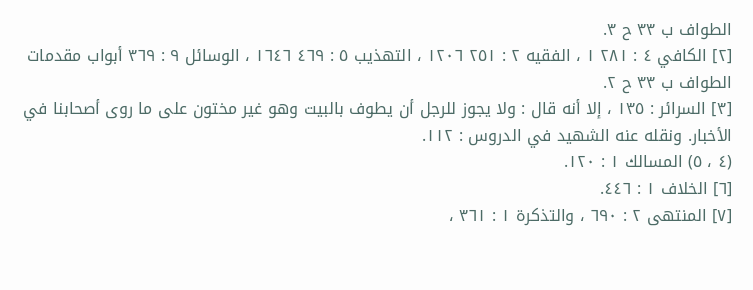الطواف ب ٣٣ ح ٣.
[٢] الكافي ٤ : ٢٨١ ١ ، الفقيه ٢ : ٢٥١ ١٢٠٦ ، التهذيب ٥ : ٤٦٩ ١٦٤٦ ، الوسائل ٩ : ٣٦٩ أبواب مقدمات الطواف ب ٣٣ ح ٢.
[٣] السرائر : ١٣٥ ، إلا أنه قال : ولا يجوز للرجل أن يطوف بالبيت وهو غير مختون على ما روى أصحابنا في الأخبار. ونقله عنه الشهيد في الدروس : ١١٢.
(٤ ، ٥) المسالك ١ : ١٢٠.
[٦] الخلاف ١ : ٤٤٦.
[٧] المنتهى ٢ : ٦٩٠ ، والتذكرة ١ : ٣٦١ ،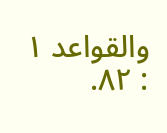والقواعد ١ : ٨٢.